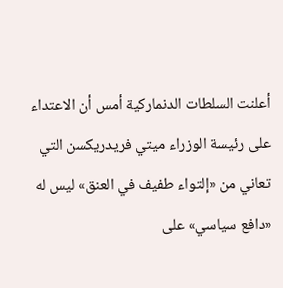أعلنت السلطات الدنماركية أمس أن الاعتداء على رئيسة الوزراء ميتي فريدريكسن التي تعاني من «إلتواء طفيف في العنق» ليس له «دافع سياسي» على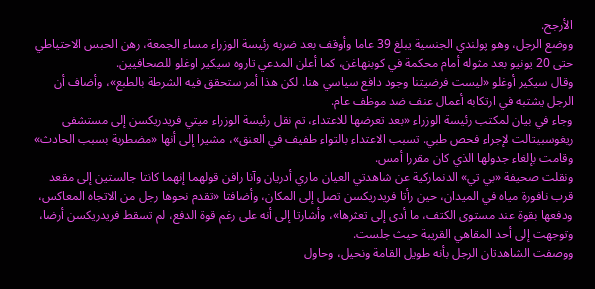الأرجح.
ووضع الرجل، وهو پولندي الجنسية يبلغ 39 عاما وأوقف بعد ضربه رئيسة الوزراء مساء الجمعة، رهن الحبس الاحتياطي حتى 20 يونيو بعد مثوله أمام محكمة في كوبنهاغن، كما أعلن المدعي تاروه سيكير اوغلو للصحافيين.
وقال سيكير أوغلو «ليست فرضيتنا وجود دافع سياسي هنا. لكن هذا أمر ستحقق فيه الشرطة بالطبع»، وأضاف أن الرجل يشتبه في ارتكابه أعمال عنف ضد موظف عام.
وجاء في بيان لمكتب رئيسة الوزراء «بعد تعرضها للاعتداء، تم نقل رئيسة الوزراء ميتي فريدريكسن إلى مستشفى ريغوسبيتالت لإجراء فحص طبي. تسبب الاعتداء بالتواء طفيف في العنق»، مشيرا إلى أنها «مضطربة بسبب الحادث» وقامت بإلغاء جدولها الذي كان مقررا أمس.
ونقلت صحيفة «بي تي» الدنماركية عن شاهدتي العيان ماري أدريان وآنا رافن قولهما إنهما كانتا جالستين إلى مقعد قرب نافورة مياه في الميدان، حين رأتا فريدريكسن تصل إلى المكان، وأضافتا «تقدم نحوها رجل من الاتجاه المعاكس، ودفعها بقوة عند مستوى الكتف، ما أدى إلى تعثرها»، وأشارتا إلى أنه على رغم قوة الدفع، لم تسقط فريدريكسن أرضا، وتوجهت إلى أحد المقاهي القريبة حيث جلست.
ووصفت الشاهدتان الرجل بأنه طويل القامة ونحيل، وحاول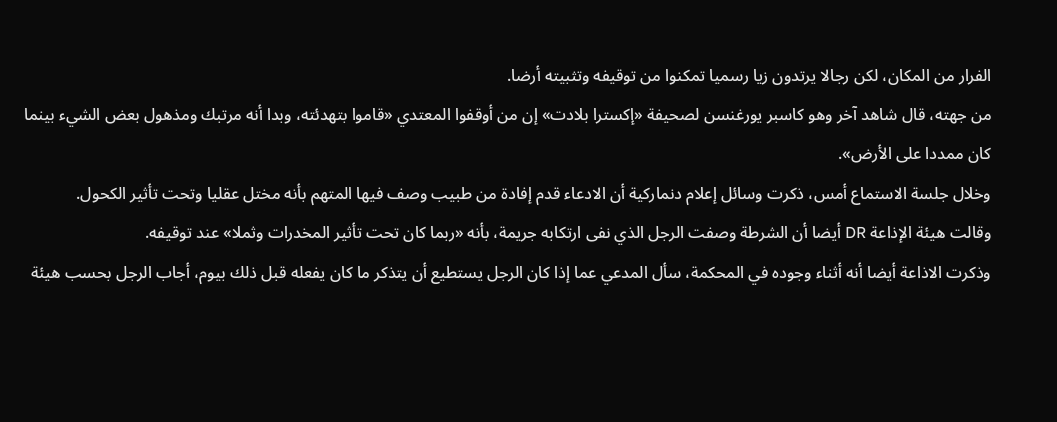الفرار من المكان، لكن رجالا يرتدون زيا رسميا تمكنوا من توقيفه وتثبيته أرضا.
من جهته، قال شاهد آخر وهو كاسبر يورغنسن لصحيفة «إكسترا بلادت» إن من أوقفوا المعتدي «قاموا بتهدئته، وبدا أنه مرتبك ومذهول بعض الشيء بينما كان ممددا على الأرض».
وخلال جلسة الاستماع أمس، ذكرت وسائل إعلام دنماركية أن الادعاء قدم إفادة من طبيب وصف فيها المتهم بأنه مختل عقليا وتحت تأثير الكحول.
وقالت هيئة الإذاعة DR أيضا أن الشرطة وصفت الرجل الذي نفى ارتكابه جريمة، بأنه «ربما كان تحت تأثير المخدرات وثملا» عند توقيفه.
وذكرت الاذاعة أيضا أنه أثناء وجوده في المحكمة، سأل المدعي عما إذا كان الرجل يستطيع أن يتذكر ما كان يفعله قبل ذلك بيوم، أجاب الرجل بحسب هيئة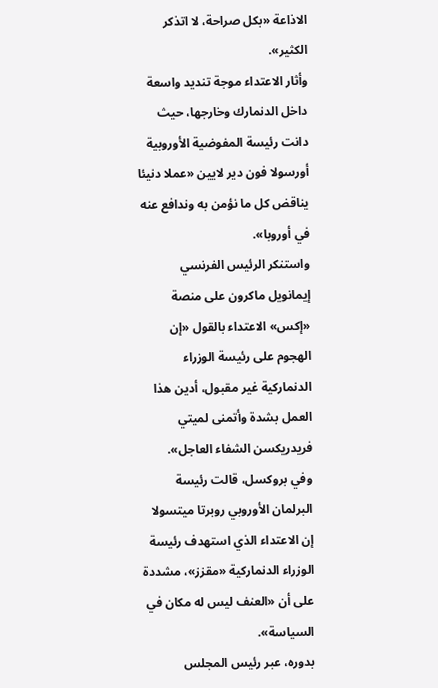الاذاعة «بكل صراحة، لا اتذكر الكثير».
وأثار الاعتداء موجة تنديد واسعة داخل الدنمارك وخارجها، حيث دانت رئيسة المفوضية الأوروبية أورسولا فون دير لايين «عملا دنيئا يناقض كل ما نؤمن به وندافع عنه في أوروبا».
واستنكر الرئيس الفرنسي إيمانويل ماكرون على منصة «إكس» الاعتداء بالقول «إن الهجوم على رئيسة الوزراء الدنماركية غير مقبول، أدين هذا العمل بشدة وأتمنى لميتي فريدريكسن الشفاء العاجل».
وفي بروكسل، قالت رئيسة البرلمان الأوروبي روبرتا ميتسولا إن الاعتداء الذي استهدف رئيسة الوزراء الدنماركية «مقزز»، مشددة على أن «العنف ليس له مكان في السياسة».
بدوره، عبر رئيس المجلس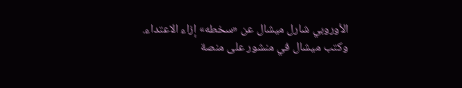الأوروبي شارل ميشال عن «سخطه» إزاء الاعتداء. وكتب ميشال في منشور على منصة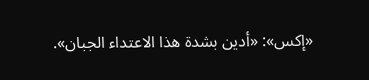«إكس»: «أدين بشدة هذا الاعتداء الجبان».